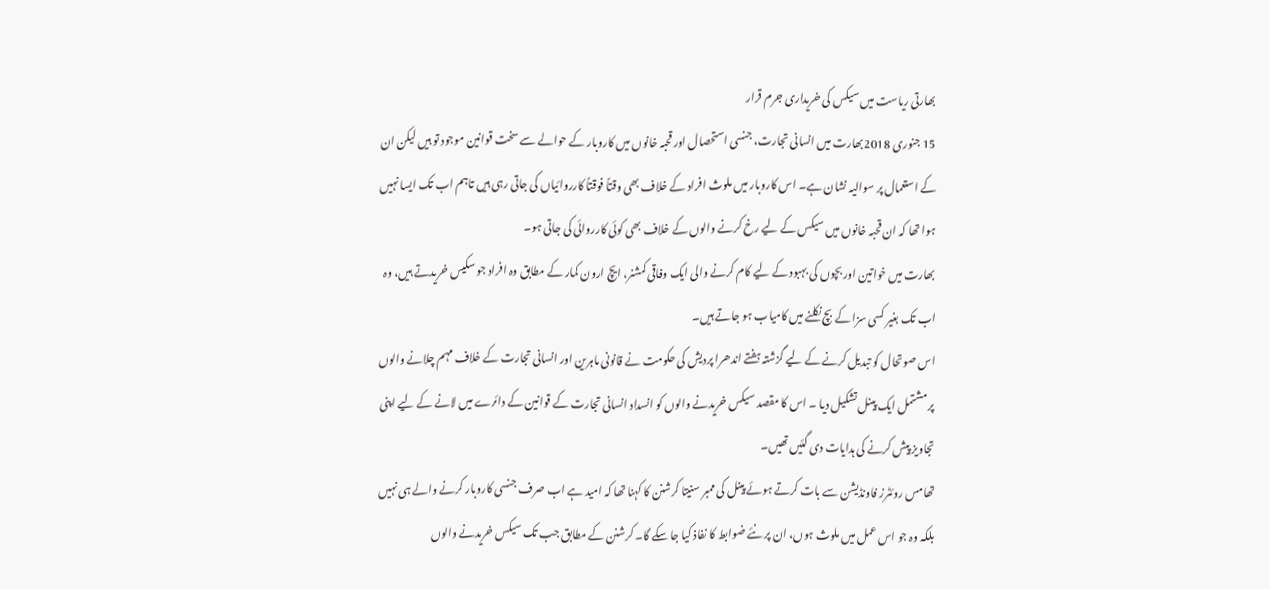بھارتی ریاست میں سیکس کی خریداری جرم قرار
15 جنوری 2018بھارت میں انسانی تجارت، جنسی استحصال اور قحبہ خانوں میں کاروبار کے حوالے سے سخت قوانین موجود تو ہیں لیکن ان کے استعمال پر سوالیہ نشان ہے۔ اس کاروبار میں ملوث افراد کے خلاف بھی وقتاً فوقتاً کارروائیاں کی جاتی رہی ہیں تاہم اب تک ایسا نہیں ہوا تھا کہ ان قحبہ خانوں میں سیکس کے لیے رخ کرنے والوں کے خلاف بھی کوئی کارروائی کی جاتی ہو۔
بھارت میں خواتین اور بچوں کی بہبود کے لیے کام کرنے والی ایک وفاقی کمشنر، ایچ ارون کمار کے مطابق وہ افراد جو سکیس خریدتے ہیں، وہ اب تک بغیر کسی سزا کے بچ نکلنے میں کامیاب ہو جاتے ہیں۔
اس صوتحال کو تبدیل کرنے کے لیے گزشتہ ہفتے اندھرا پردیش کی حکومت نے قانونی ماہرین اور انسانی تجارت کے خلاف مہم چلانے والوں پر مشتمل ایک پینل تشکیل دیا ۔ اس کا مقصد سیکس خریدنے والوں کو انسداد انسانی تجارت کے قوانین کے دائرے میں لانے کے لیے اپنی تجاویز پیش کرنے کی ہدایات دی گئیں تھیں۔
تھامس روئٹرز فاونڈیشن سے بات کرتے ہوئے پینل کی ممبر سنیتا کرشنن کا کہنا تھا کہ امید ہے اب صرف جنسی کاروبار کرنے والے ہی نہیں بلکہ وہ جو اس عمل میں ملوث ہوں، ان پر نئے ضوابط کا نفاذ کیا جا سکے گا۔ کرشنن کے مطابق جب تک سیکس خریدنے والوں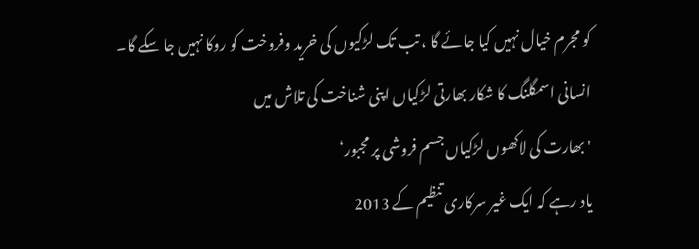کو مجرم خیال نہیں کیا جائے گا ، تب تک لڑکیوں کی خرید وفروخت کو روکا نہیں جا سکے گا۔
انسانی اسمگلنگ کا شکار بھارتی لڑکیاں اپنی شناخت کی تلاش میں
'بھارت کی لاکھوں لڑکیاں جسم فروشی پر مجبور‘
یاد رہے کہ ایک غیر سرکاری تنظیم کے 2013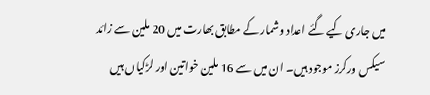میں جاری کیے گئے اعداد وشمار کے مطابق بھارت میں 20 ملین سے زائد سیکس ورکرز موجود ہیں۔ ان میں سے 16 ملین خواتین اور لڑکیاں ہیں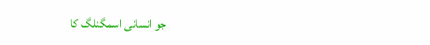جو انسانی اسمگنلگ کا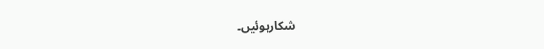شکارہوئیں۔